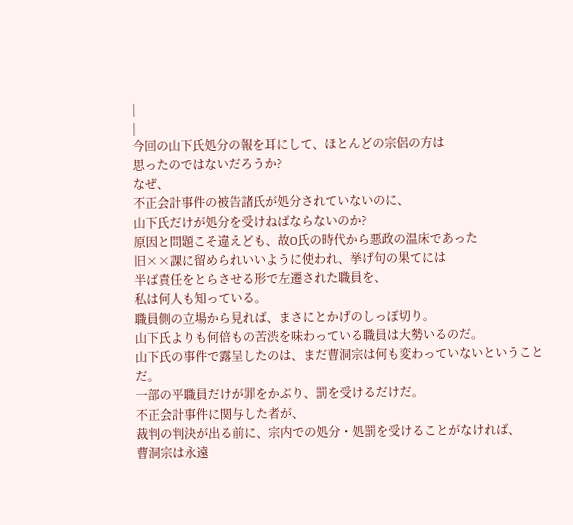|
|
今回の山下氏処分の報を耳にして、ほとんどの宗侶の方は
思ったのではないだろうか?
なぜ、
不正会計事件の被告諸氏が処分されていないのに、
山下氏だけが処分を受けねばならないのか?
原因と問題こそ違えども、故O氏の時代から悪政の温床であった
旧××課に留められいいように使われ、挙げ句の果てには
半ば責任をとらさせる形で左遷された職員を、
私は何人も知っている。
職員側の立場から見れば、まさにとかげのしっぽ切り。
山下氏よりも何倍もの苦渋を味わっている職員は大勢いるのだ。
山下氏の事件で露呈したのは、まだ曹洞宗は何も変わっていないということだ。
一部の平職員だけが罪をかぶり、罰を受けるだけだ。
不正会計事件に関与した者が、
裁判の判決が出る前に、宗内での処分・処罰を受けることがなければ、
曹洞宗は永遠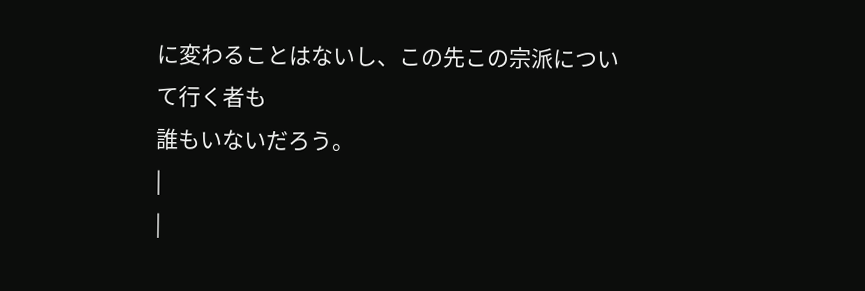に変わることはないし、この先この宗派について行く者も
誰もいないだろう。
|
|